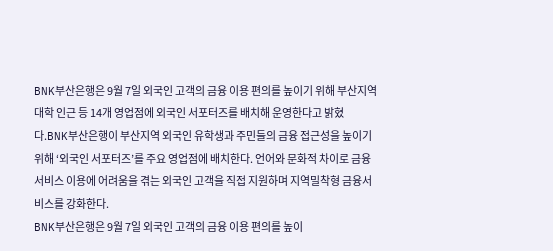BNK부산은행은 9월 7일 외국인 고객의 금융 이용 편의를 높이기 위해 부산지역 대학 인근 등 14개 영업점에 외국인 서포터즈를 배치해 운영한다고 밝혔다.BNK부산은행이 부산지역 외국인 유학생과 주민들의 금융 접근성을 높이기 위해 ‘외국인 서포터즈’를 주요 영업점에 배치한다. 언어와 문화적 차이로 금융서비스 이용에 어려움을 겪는 외국인 고객을 직접 지원하며 지역밀착형 금융서비스를 강화한다.
BNK부산은행은 9월 7일 외국인 고객의 금융 이용 편의를 높이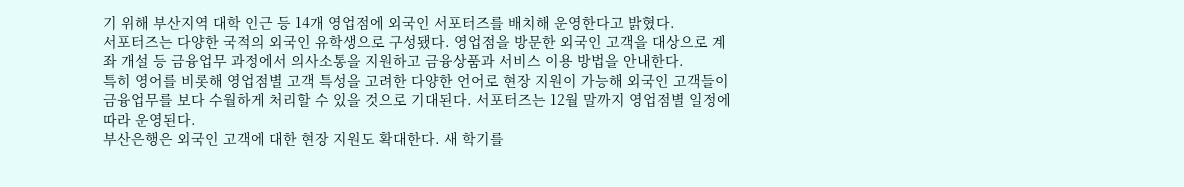기 위해 부산지역 대학 인근 등 14개 영업점에 외국인 서포터즈를 배치해 운영한다고 밝혔다.
서포터즈는 다양한 국적의 외국인 유학생으로 구성됐다. 영업점을 방문한 외국인 고객을 대상으로 계좌 개설 등 금융업무 과정에서 의사소통을 지원하고 금융상품과 서비스 이용 방법을 안내한다.
특히 영어를 비롯해 영업점별 고객 특성을 고려한 다양한 언어로 현장 지원이 가능해 외국인 고객들이 금융업무를 보다 수월하게 처리할 수 있을 것으로 기대된다. 서포터즈는 12월 말까지 영업점별 일정에 따라 운영된다.
부산은행은 외국인 고객에 대한 현장 지원도 확대한다. 새 학기를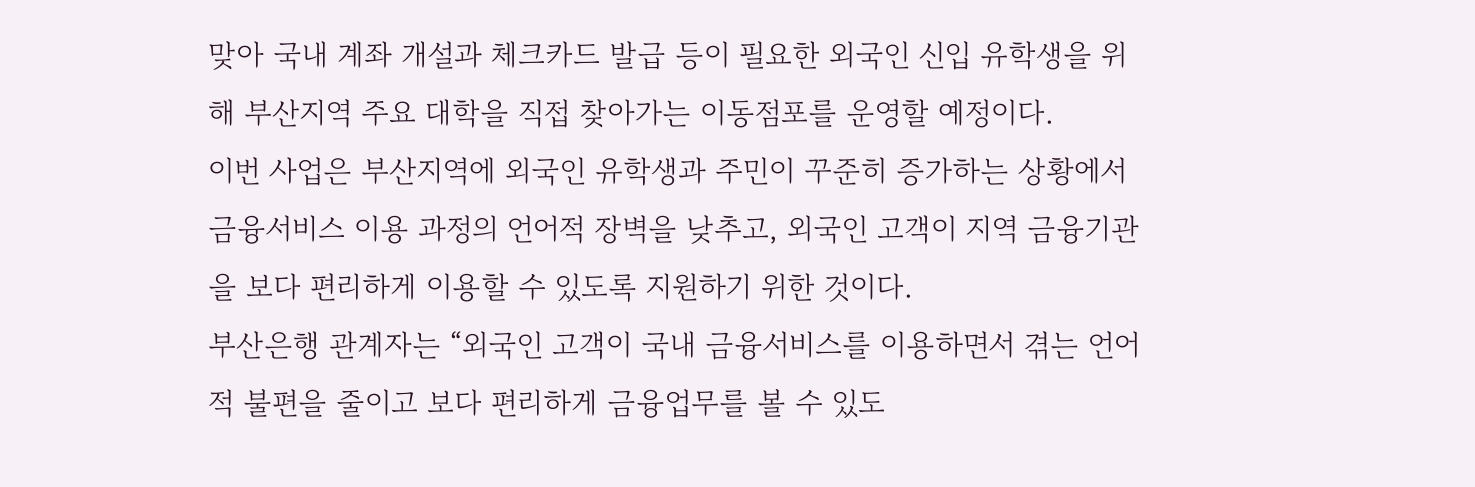맞아 국내 계좌 개설과 체크카드 발급 등이 필요한 외국인 신입 유학생을 위해 부산지역 주요 대학을 직접 찾아가는 이동점포를 운영할 예정이다.
이번 사업은 부산지역에 외국인 유학생과 주민이 꾸준히 증가하는 상황에서 금융서비스 이용 과정의 언어적 장벽을 낮추고, 외국인 고객이 지역 금융기관을 보다 편리하게 이용할 수 있도록 지원하기 위한 것이다.
부산은행 관계자는 “외국인 고객이 국내 금융서비스를 이용하면서 겪는 언어적 불편을 줄이고 보다 편리하게 금융업무를 볼 수 있도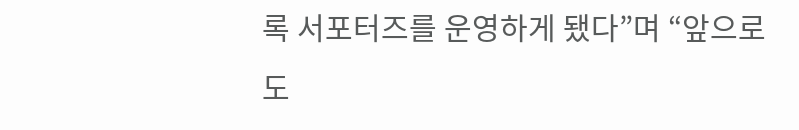록 서포터즈를 운영하게 됐다”며 “앞으로도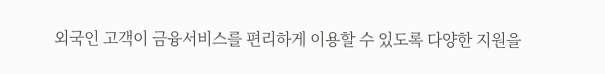외국인 고객이 금융서비스를 편리하게 이용할 수 있도록 다양한 지원을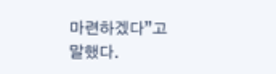마련하겠다”고 말했다.